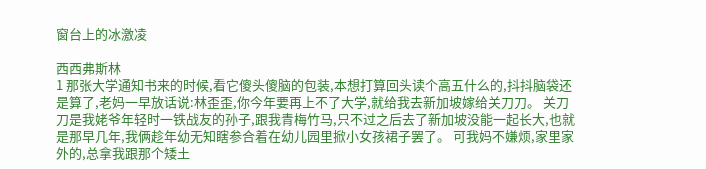窗台上的冰激凌

西西弗斯林
1 那张大学通知书来的时候,看它傻头傻脑的包装,本想打算回头读个高五什么的,抖抖脑袋还是算了,老妈一早放话说:林歪歪,你今年要再上不了大学,就给我去新加坡嫁给关刀刀。 关刀刀是我姥爷年轻时一铁战友的孙子,跟我青梅竹马,只不过之后去了新加坡没能一起长大,也就是那早几年,我俩趁年幼无知瞎参合着在幼儿园里掀小女孩裙子罢了。 可我妈不嫌烦,家里家外的,总拿我跟那个矮土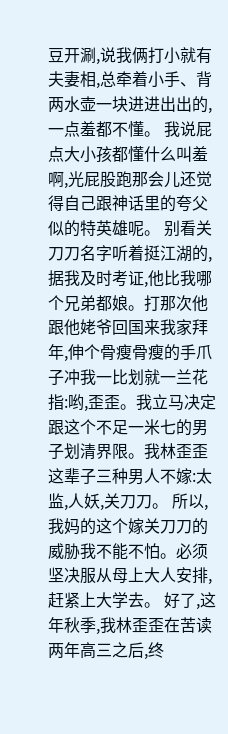豆开涮,说我俩打小就有夫妻相,总牵着小手、背两水壶一块进进出出的,一点羞都不懂。 我说屁点大小孩都懂什么叫羞啊,光屁股跑那会儿还觉得自己跟神话里的夸父似的特英雄呢。 别看关刀刀名字听着挺江湖的,据我及时考证,他比我哪个兄弟都娘。打那次他跟他姥爷回国来我家拜年,伸个骨瘦骨瘦的手爪子冲我一比划就一兰花指:哟,歪歪。我立马决定跟这个不足一米七的男子划清界限。我林歪歪这辈子三种男人不嫁:太监,人妖,关刀刀。 所以,我妈的这个嫁关刀刀的威胁我不能不怕。必须坚决服从母上大人安排,赶紧上大学去。 好了,这年秋季,我林歪歪在苦读两年高三之后,终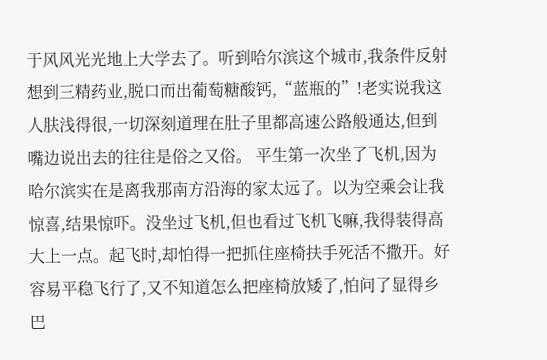于风风光光地上大学去了。听到哈尔滨这个城市,我条件反射想到三精药业,脱口而出葡萄糖酸钙,“蓝瓶的”!老实说我这人肤浅得很,一切深刻道理在肚子里都高速公路般通达,但到嘴边说出去的往往是俗之又俗。 平生第一次坐了飞机,因为哈尔滨实在是离我那南方沿海的家太远了。以为空乘会让我惊喜,结果惊吓。没坐过飞机,但也看过飞机飞嘛,我得装得高大上一点。起飞时,却怕得一把抓住座椅扶手死活不撒开。好容易平稳飞行了,又不知道怎么把座椅放矮了,怕问了显得乡巴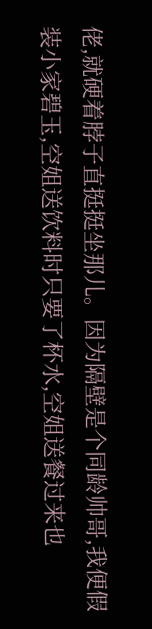佬,就硬着脖子直挺挺坐那儿。因为隔壁是个同龄帅哥,我便假装小家碧玉,空姐送饮料时只要了杯水,空姐送餐过来也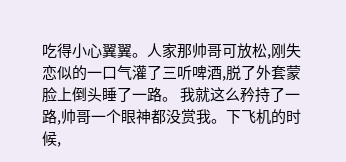吃得小心翼翼。人家那帅哥可放松,刚失恋似的一口气灌了三听啤酒,脱了外套蒙脸上倒头睡了一路。 我就这么矜持了一路,帅哥一个眼神都没赏我。下飞机的时候,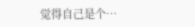觉得自己是个…